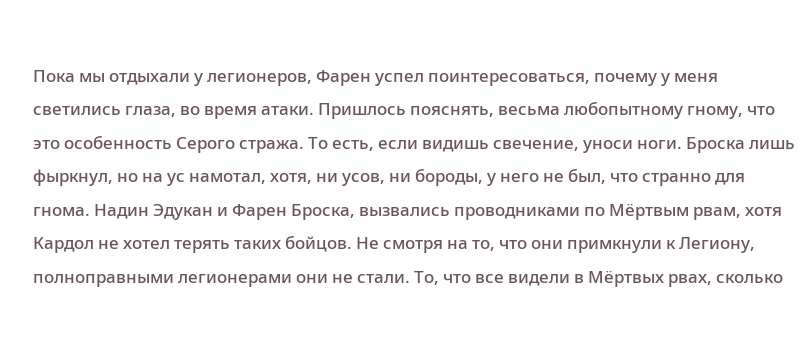Пока мы отдыхали у легионеров, Фарен успел поинтересоваться, почему у меня светились глаза, во время атаки. Пришлось пояснять, весьма любопытному гному, что это особенность Серого стража. То есть, если видишь свечение, уноси ноги. Броска лишь фыркнул, но на ус намотал, хотя, ни усов, ни бороды, у него не был, что странно для гнома. Надин Эдукан и Фарен Броска, вызвались проводниками по Мёртвым рвам, хотя Кардол не хотел терять таких бойцов. Не смотря на то, что они примкнули к Легиону, полноправными легионерами они не стали. То, что все видели в Мёртвых рвах, сколько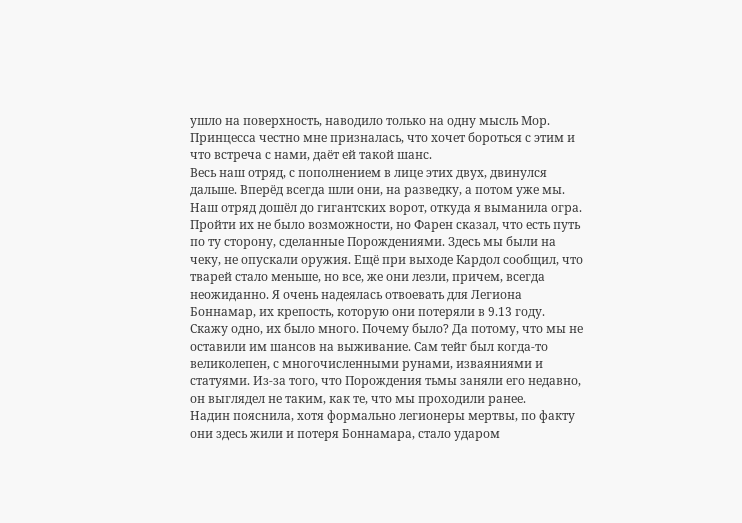ушло на поверхность, наводило только на одну мысль Мор. Принцесса честно мне призналась, что хочет бороться с этим и что встреча с нами, даёт ей такой шанс.
Весь наш отряд, с пополнением в лице этих двух, двинулся дальше. Вперёд всегда шли они, на разведку, а потом уже мы.
Наш отряд дошёл до гигантских ворот, откуда я выманила огра. Пройти их не было возможности, но Фарен сказал, что есть путь по ту сторону, сделанные Порождениями. Здесь мы были на чеку, не опускали оружия. Ещё при выходе Кардол сообщил, что тварей стало меньше, но все, же они лезли, причем, всегда неожиданно. Я очень надеялась отвоевать для Легиона Боннамар, их крепость, которую они потеряли в 9.13 году.
Скажу одно, их было много. Почему было? Да потому, что мы не оставили им шансов на выживание. Сам тейг был когда-то великолепен, с многочисленными рунами, изваяниями и статуями. Из-за того, что Порождения тьмы заняли его недавно, он выглядел не таким, как те, что мы проходили ранее.
Надин пояснила, хотя формально легионеры мертвы, по факту они здесь жили и потеря Боннамара, стало ударом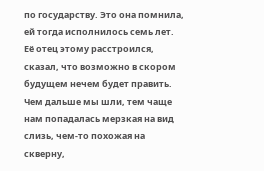по государству. Это она помнила, ей тогда исполнилось семь лет. Её отец этому расстроился, сказал, что возможно в скором будущем нечем будет править.
Чем дальше мы шли, тем чаще нам попадалась мерзкая на вид слизь, чем-то похожая на скверну,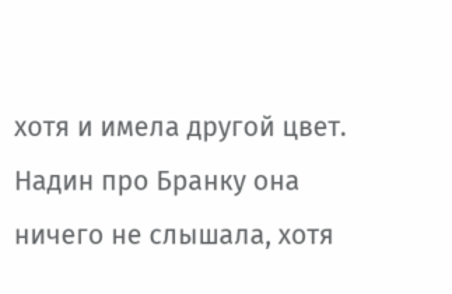хотя и имела другой цвет. Надин про Бранку она ничего не слышала, хотя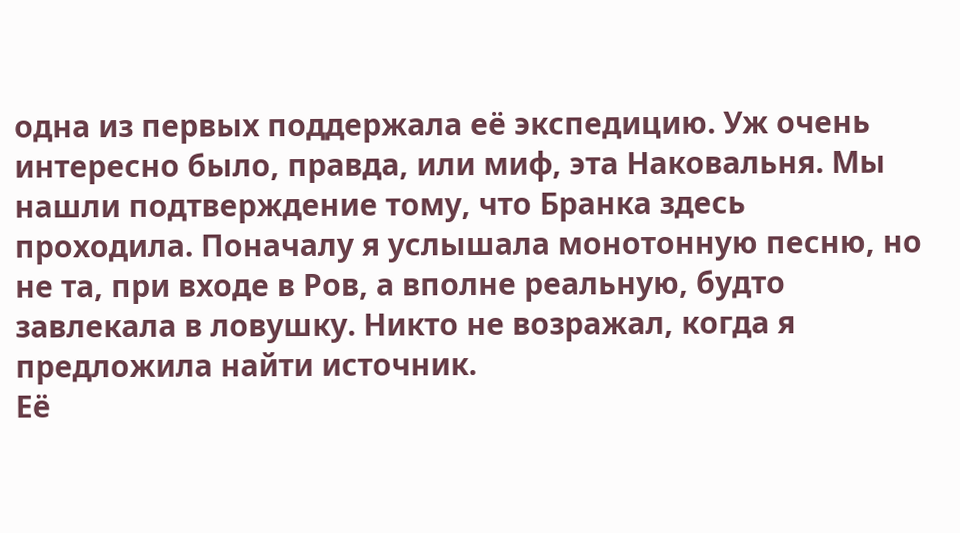одна из первых поддержала её экспедицию. Уж очень интересно было, правда, или миф, эта Наковальня. Мы нашли подтверждение тому, что Бранка здесь проходила. Поначалу я услышала монотонную песню, но не та, при входе в Ров, а вполне реальную, будто завлекала в ловушку. Никто не возражал, когда я предложила найти источник.
Её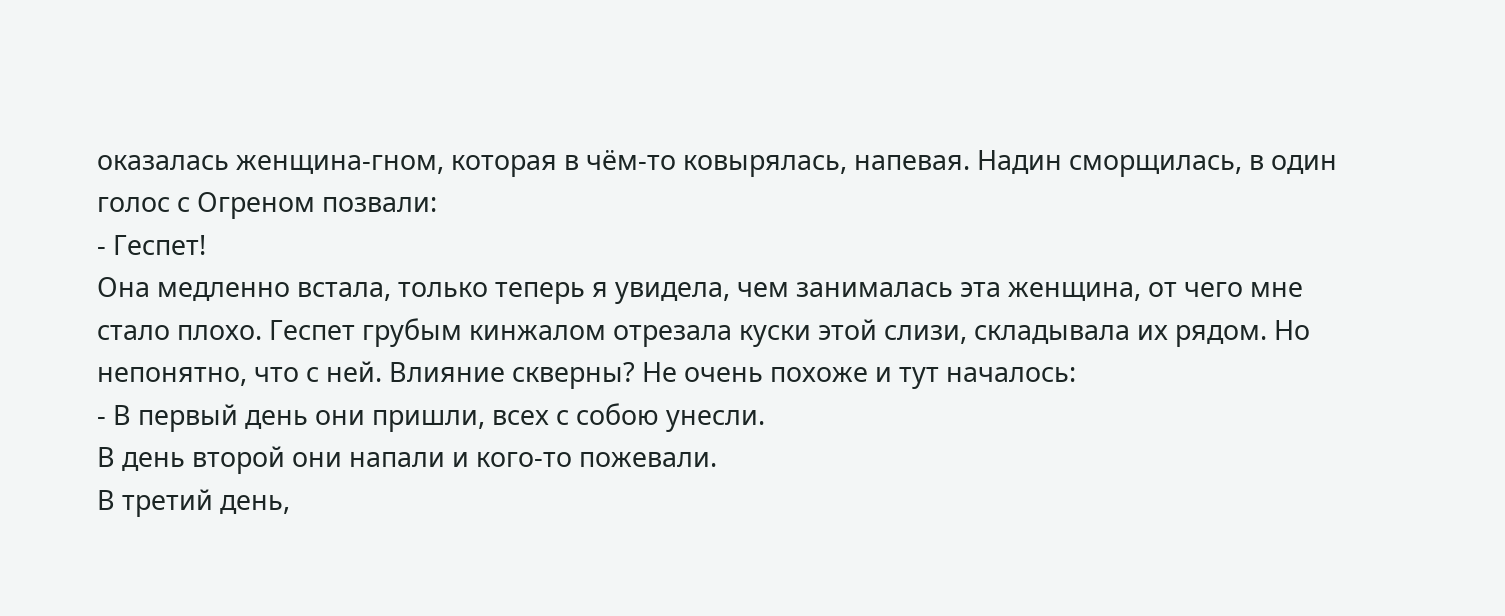оказалась женщина-гном, которая в чём-то ковырялась, напевая. Надин сморщилась, в один голос с Огреном позвали:
- Геспет!
Она медленно встала, только теперь я увидела, чем занималась эта женщина, от чего мне стало плохо. Геспет грубым кинжалом отрезала куски этой слизи, складывала их рядом. Но непонятно, что с ней. Влияние скверны? Не очень похоже и тут началось:
- В первый день они пришли, всех с собою унесли.
В день второй они напали и кого-то пожевали.
В третий день,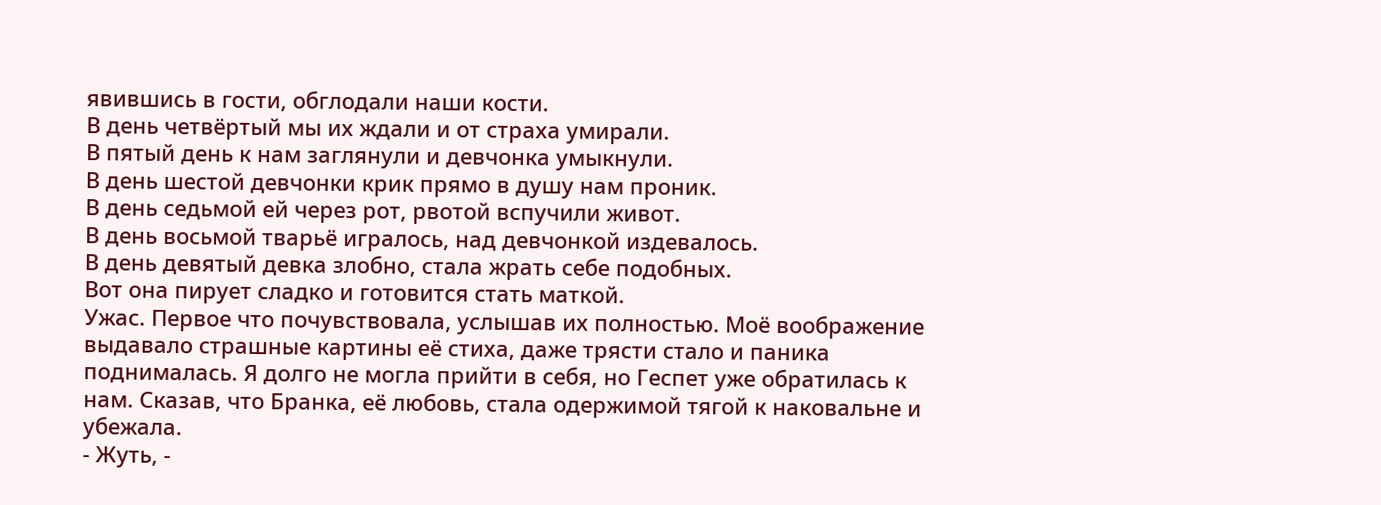явившись в гости, обглодали наши кости.
В день четвёртый мы их ждали и от страха умирали.
В пятый день к нам заглянули и девчонка умыкнули.
В день шестой девчонки крик прямо в душу нам проник.
В день седьмой ей через рот, рвотой вспучили живот.
В день восьмой тварьё игралось, над девчонкой издевалось.
В день девятый девка злобно, стала жрать себе подобных.
Вот она пирует сладко и готовится стать маткой.
Ужас. Первое что почувствовала, услышав их полностью. Моё воображение выдавало страшные картины её стиха, даже трясти стало и паника поднималась. Я долго не могла прийти в себя, но Геспет уже обратилась к нам. Сказав, что Бранка, её любовь, стала одержимой тягой к наковальне и убежала.
- Жуть, -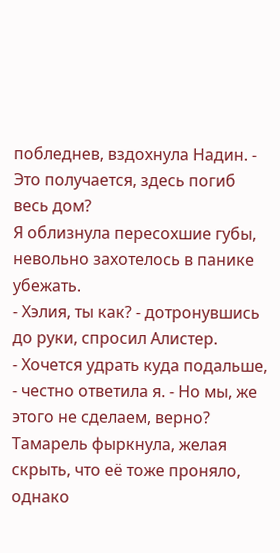побледнев, вздохнула Надин. - Это получается, здесь погиб весь дом?
Я облизнула пересохшие губы, невольно захотелось в панике убежать.
- Хэлия, ты как? - дотронувшись до руки, спросил Алистер.
- Хочется удрать куда подальше, - честно ответила я. - Но мы, же этого не сделаем, верно?
Тамарель фыркнула, желая скрыть, что её тоже проняло, однако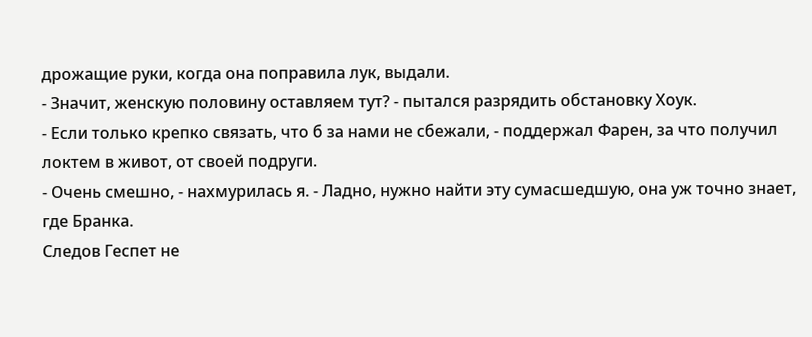дрожащие руки, когда она поправила лук, выдали.
- Значит, женскую половину оставляем тут? - пытался разрядить обстановку Хоук.
- Если только крепко связать, что б за нами не сбежали, - поддержал Фарен, за что получил локтем в живот, от своей подруги.
- Очень смешно, - нахмурилась я. - Ладно, нужно найти эту сумасшедшую, она уж точно знает, где Бранка.
Следов Геспет не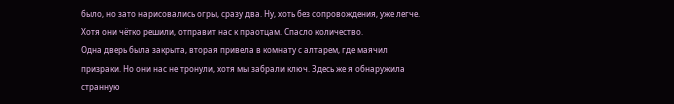было, но зато нарисовались огры, сразу два. Ну, хоть без сопровождения, уже легче. Хотя они чётко решили, отправит нас к праотцам. Спасло количество.
Одна дверь была закрыта, вторая привела в комнату с алтарем, где маячил призраки. Но они нас не тронули, хотя мы забрали ключ. Здесь же я обнаружила странную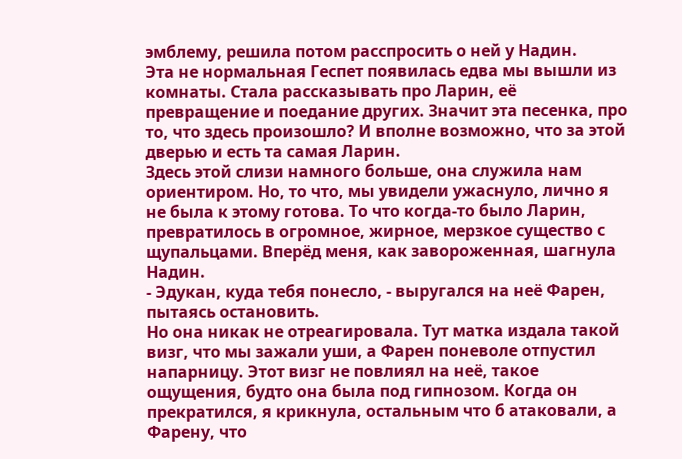эмблему, решила потом расспросить о ней у Надин.
Эта не нормальная Геспет появилась едва мы вышли из комнаты. Стала рассказывать про Ларин, её превращение и поедание других. Значит эта песенка, про то, что здесь произошло? И вполне возможно, что за этой дверью и есть та самая Ларин.
Здесь этой слизи намного больше, она служила нам ориентиром. Но, то что, мы увидели ужаснуло, лично я не была к этому готова. То что когда-то было Ларин, превратилось в огромное, жирное, мерзкое существо с щупальцами. Вперёд меня, как завороженная, шагнула Надин.
- Эдукан, куда тебя понесло, - выругался на неё Фарен, пытаясь остановить.
Но она никак не отреагировала. Тут матка издала такой визг, что мы зажали уши, а Фарен поневоле отпустил напарницу. Этот визг не повлиял на неё, такое ощущения, будто она была под гипнозом. Когда он прекратился, я крикнула, остальным что б атаковали, а Фарену, что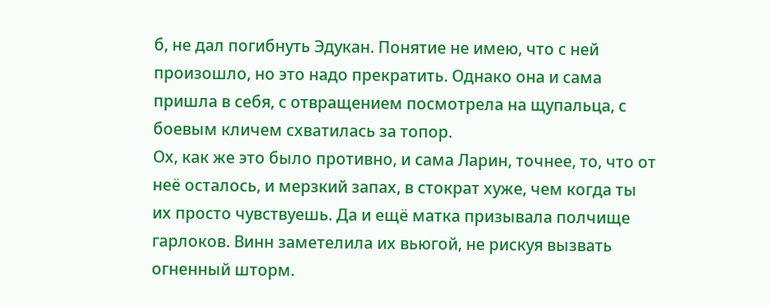б, не дал погибнуть Эдукан. Понятие не имею, что с ней произошло, но это надо прекратить. Однако она и сама пришла в себя, с отвращением посмотрела на щупальца, с боевым кличем схватилась за топор.
Ох, как же это было противно, и сама Ларин, точнее, то, что от неё осталось, и мерзкий запах, в стократ хуже, чем когда ты их просто чувствуешь. Да и ещё матка призывала полчище гарлоков. Винн заметелила их вьюгой, не рискуя вызвать огненный шторм.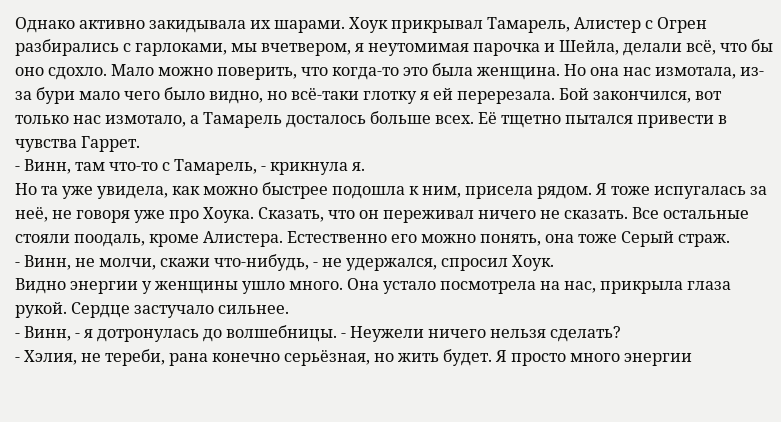Однако активно закидывала их шарами. Хоук прикрывал Тамарель, Алистер с Огрен разбирались с гарлоками, мы вчетвером, я неутомимая парочка и Шейла, делали всё, что бы оно сдохло. Мало можно поверить, что когда-то это была женщина. Но она нас измотала, из-за бури мало чего было видно, но всё-таки глотку я ей перерезала. Бой закончился, вот только нас измотало, а Тамарель досталось больше всех. Её тщетно пытался привести в чувства Гаррет.
- Винн, там что-то с Тамарель, - крикнула я.
Но та уже увидела, как можно быстрее подошла к ним, присела рядом. Я тоже испугалась за неё, не говоря уже про Хоука. Сказать, что он переживал ничего не сказать. Все остальные стояли поодаль, кроме Алистера. Естественно его можно понять, она тоже Серый страж.
- Винн, не молчи, скажи что-нибудь, - не удержался, спросил Хоук.
Видно энергии у женщины ушло много. Она устало посмотрела на нас, прикрыла глаза рукой. Сердце застучало сильнее.
- Винн, - я дотронулась до волшебницы. - Неужели ничего нельзя сделать?
- Хэлия, не тереби, рана конечно серьёзная, но жить будет. Я просто много энергии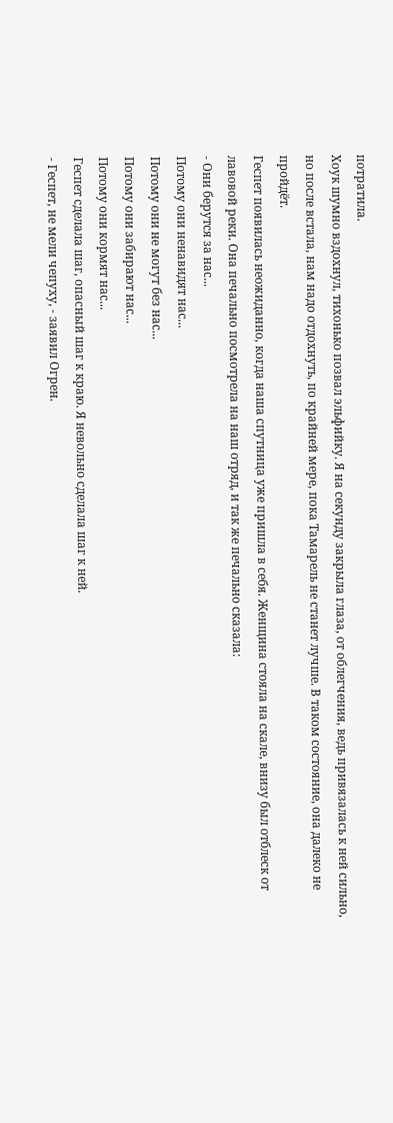потратила.
Хоук шумно вздохнул, тихонько позвал эльфийку. Я на секунду закрыла глаза, от облегчения, ведь привязалась к ней сильно, но после встала, нам надо отдохнуть, по крайней мере, пока Тамарель не станет лучше. В таком состояние, она далеко не пройдёт.
Геспет появилась неожиданно, когда наша спутница уже пришла в себя. Женщина стояла на скале, внизу был отблеск от лавовой реки. Она печально посмотрела на наш отряд, и так же печально сказала:
- Они берутся за нас...
Потому они ненавидят нас...
Потому они не могут без нас...
Потому они забирают нас...
Потому они кормят нас...
Геспет сделала шаг, опасный шаг к краю. Я невольно сделала шаг к ней.
- Геспет, не мели чепуху, - заявил Огрен.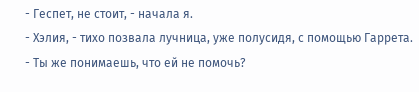- Геспет, не стоит, - начала я.
- Хэлия, - тихо позвала лучница, уже полусидя, с помощью Гаррета. - Ты же понимаешь, что ей не помочь?